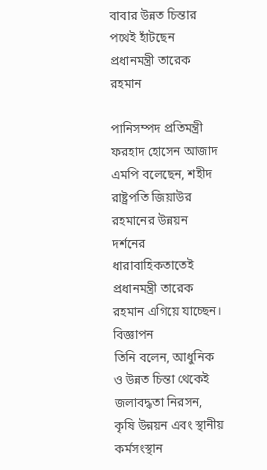বাবার উন্নত চিন্তার পথেই হাঁটছেন প্রধানমন্ত্রী তারেক রহমান

পানিসম্পদ প্রতিমন্ত্রী ফরহাদ হোসেন আজাদ এমপি বলেছেন, শহীদ রাষ্ট্রপতি জিয়াউর রহমানের উন্নয়ন দর্শনের ধারাবাহিকতাতেই প্রধানমন্ত্রী তারেক রহমান এগিয়ে যাচ্ছেন।
বিজ্ঞাপন
তিনি বলেন, আধুনিক ও উন্নত চিন্তা থেকেই জলাবদ্ধতা নিরসন, কৃষি উন্নয়ন এবং স্থানীয় কর্মসংস্থান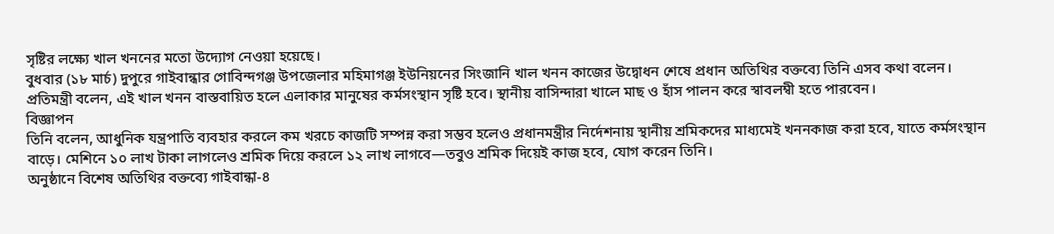সৃষ্টির লক্ষ্যে খাল খননের মতো উদ্যোগ নেওয়া হয়েছে।
বুধবার (১৮ মার্চ) দুপুরে গাইবান্ধার গোবিন্দগঞ্জ উপজেলার মহিমাগঞ্জ ইউনিয়নের সিংজানি খাল খনন কাজের উদ্বোধন শেষে প্রধান অতিথির বক্তব্যে তিনি এসব কথা বলেন।
প্রতিমন্ত্রী বলেন, এই খাল খনন বাস্তবায়িত হলে এলাকার মানুষের কর্মসংস্থান সৃষ্টি হবে। স্থানীয় বাসিন্দারা খালে মাছ ও হাঁস পালন করে স্বাবলম্বী হতে পারবেন।
বিজ্ঞাপন
তিনি বলেন, আধুনিক যন্ত্রপাতি ব্যবহার করলে কম খরচে কাজটি সম্পন্ন করা সম্ভব হলেও প্রধানমন্ত্রীর নির্দেশনায় স্থানীয় শ্রমিকদের মাধ্যমেই খননকাজ করা হবে, যাতে কর্মসংস্থান বাড়ে। মেশিনে ১০ লাখ টাকা লাগলেও শ্রমিক দিয়ে করলে ১২ লাখ লাগবে—তবুও শ্রমিক দিয়েই কাজ হবে, যোগ করেন তিনি।
অনুষ্ঠানে বিশেষ অতিথির বক্তব্যে গাইবান্ধা-৪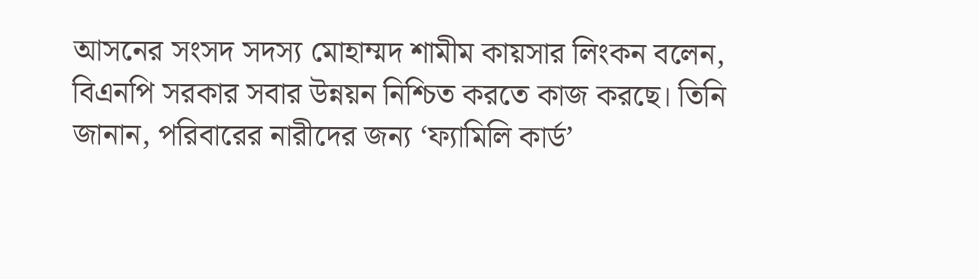আসনের সংসদ সদস্য মোহাম্মদ শামীম কায়সার লিংকন বলেন, বিএনপি সরকার সবার উন্নয়ন নিশ্চিত করতে কাজ করছে। তিনি জানান, পরিবারের নারীদের জন্য ‘ফ্যামিলি কার্ড’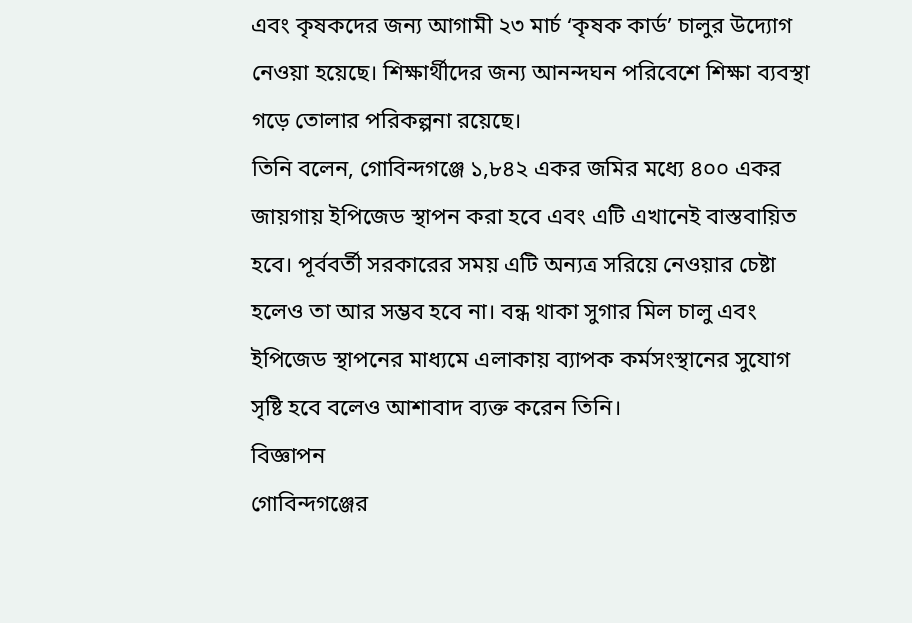এবং কৃষকদের জন্য আগামী ২৩ মার্চ ‘কৃষক কার্ড’ চালুর উদ্যোগ নেওয়া হয়েছে। শিক্ষার্থীদের জন্য আনন্দঘন পরিবেশে শিক্ষা ব্যবস্থা গড়ে তোলার পরিকল্পনা রয়েছে।
তিনি বলেন, গোবিন্দগঞ্জে ১,৮৪২ একর জমির মধ্যে ৪০০ একর জায়গায় ইপিজেড স্থাপন করা হবে এবং এটি এখানেই বাস্তবায়িত হবে। পূর্ববর্তী সরকারের সময় এটি অন্যত্র সরিয়ে নেওয়ার চেষ্টা হলেও তা আর সম্ভব হবে না। বন্ধ থাকা সুগার মিল চালু এবং ইপিজেড স্থাপনের মাধ্যমে এলাকায় ব্যাপক কর্মসংস্থানের সুযোগ সৃষ্টি হবে বলেও আশাবাদ ব্যক্ত করেন তিনি।
বিজ্ঞাপন
গোবিন্দগঞ্জের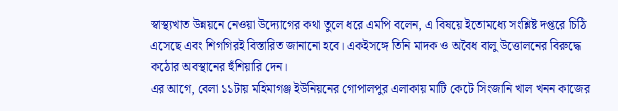স্বাস্থ্যখাত উন্নয়নে নেওয়া উদ্যোগের কথা তুলে ধরে এমপি বলেন, এ বিষয়ে ইতোমধ্যে সংশ্লিষ্ট দপ্তরে চিঠি এসেছে এবং শিগগিরই বিস্তারিত জানানো হবে। একইসঙ্গে তিনি মাদক ও অবৈধ বালু উত্তোলনের বিরুদ্ধে কঠোর অবস্থানের হুঁশিয়ারি দেন।
এর আগে, বেলা ১১টায় মহিমাগঞ্জ ইউনিয়নের গোপালপুর এলাকায় মাটি কেটে সিংজানি খাল খনন কাজের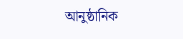আনুষ্ঠানিক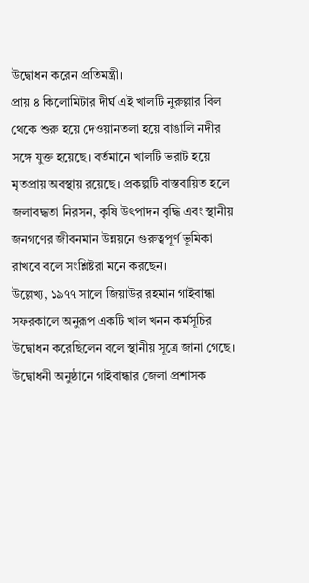উদ্বোধন করেন প্রতিমন্ত্রী।
প্রায় ৪ কিলোমিটার দীর্ঘ এই খালটি নুরুল্লার বিল থেকে শুরু হয়ে দেওয়ানতলা হয়ে বাঙালি নদীর সঙ্গে যুক্ত হয়েছে। বর্তমানে খালটি ভরাট হয়ে মৃতপ্রায় অবস্থায় রয়েছে। প্রকল্পটি বাস্তবায়িত হলে জলাবদ্ধতা নিরসন, কৃষি উৎপাদন বৃদ্ধি এবং স্থানীয় জনগণের জীবনমান উন্নয়নে গুরুত্বপূর্ণ ভূমিকা রাখবে বলে সংশ্লিষ্টরা মনে করছেন।
উল্লেখ্য, ১৯৭৭ সালে জিয়াউর রহমান গাইবান্ধা সফরকালে অনুরূপ একটি খাল খনন কর্মসূচির উদ্বোধন করেছিলেন বলে স্থানীয় সূত্রে জানা গেছে।
উদ্বোধনী অনুষ্ঠানে গাইবান্ধার জেলা প্রশাসক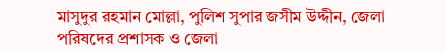মাসুদুর রহমান মোল্লা, পুলিশ সুপার জসীম উদ্দীন, জেলা পরিষদের প্রশাসক ও জেলা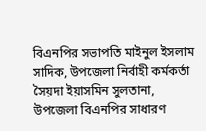বিএনপির সভাপতি মাইনুল ইসলাম সাদিক, উপজেলা নির্বাহী কর্মকর্তা সৈয়দা ইয়াসমিন সুলতানা, উপজেলা বিএনপির সাধারণ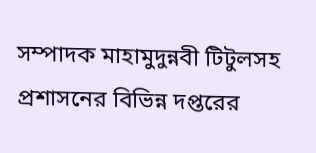সম্পাদক মাহামুদুন্নবী টিটুলসহ প্রশাসনের বিভিন্ন দপ্তরের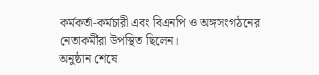কর্মকর্তা-কর্মচারী এবং বিএনপি ও অঙ্গসংগঠনের নেতাকর্মীরা উপস্থিত ছিলেন।
অনুষ্ঠান শেষে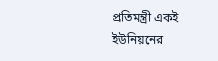প্রতিমন্ত্রী একই ইউনিয়নের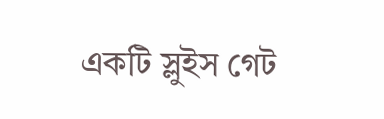একটি স্লুইস গেট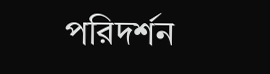পরিদর্শন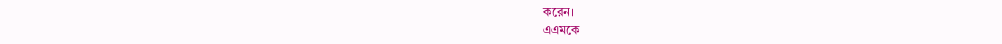করেন।
এএমকে